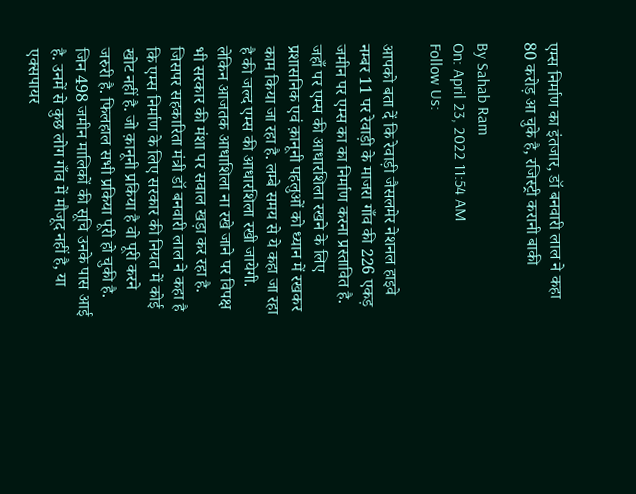एम्स निर्माण का इंतजार, डॉ बनवारी लाल ने कहा 80 करोड़ आ चुके है, रजिस्ट्री करानी बाकी

By Sahab Ram
On: April 23, 2022 11:54 AM
Follow Us:

आपको बता दें कि रेवाड़ी जैसलमेर नेशनल हाइवे नम्बर 11 पर रेवाड़ी के माजरा गाँव की 226 एकड़ जमीन पर एम्स का का निर्माण करना प्रस्तावित है. जहाँ पर एम्स की आधारशिला रखने के लिए प्रशासनिक एवं क़ानूनी पहलुओं को ध्यान में रखकर काम किया जा रहा है. लम्बे समय से ये कहा जा रहा है की जल्द एम्स की आधारशिला रखी जायेगी. लेकिन आजतक आधाशिला ना रखे जाने पर विपक्ष भी सरकार की मंशा पर सवाल खड़ा कर रहा है. जिसपर सहकारिता मंत्री डॉ बनवारी लाल ने कहा है कि एम्स निर्माण के लिए सरकार की नियत में कोई खोट नहीं है. जो क़ानूनी प्रकिया है वो पूरी करने जरुरी है. फिलहाल सभी प्रकिया पूरी हो चुकी है. जिन 498 जमीन मालिकों की सूचि उनके पास आई है. उनमें से कुछ लोग गाँव में मौजूद नहीं है, या एक्सपायर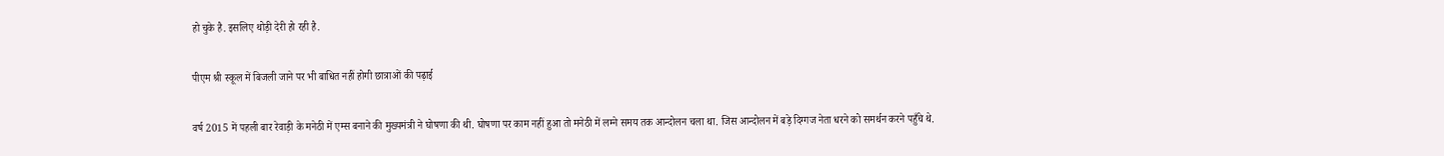हो चुके है. इसलिए थोड़ी देरी हो रही है.

पीएम श्री स्कूल में बिजली जाने पर भी बाधित नहीं होगी छात्राओं की पढ़ाई

वर्ष 2015 में पहली बार रेवाड़ी के मनेठी में एम्स बनाने की मुख्यमंत्री ने घोषणा की थी. घोषणा पर काम नहीं हुआ तो मनेठी में लम्ने समय तक आन्दोलन चला था. जिस आन्दोलन में बड़े दिग्गज नेता धरने को समर्थन करने पहुँचे थे.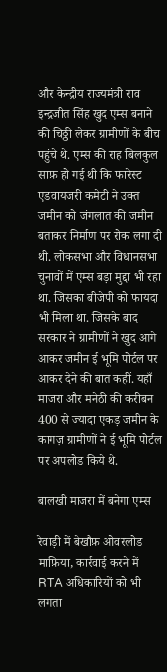और केन्द्रीय राज्यमंत्री राव इन्द्रजीत सिंह खुद एम्स बनाने की चिठ्ठी लेकर ग्रामीणों के बीच पहुंचे थे. एम्स की राह बिलकुल साफ़ हो गई थी कि फारेस्ट एडवायजरी कमेटी ने उक्त जमीन को जंगलात की जमीन बताकर निर्माण पर रोक लगा दी थी. लोकसभा और विधानसभा चुनावों में एम्स बड़ा मुद्दा भी रहा था. जिसका बीजेपी को फायदा भी मिला था. जिसके बाद सरकार ने ग्रामीणों ने खुद आगे आकर जमीन ई भूमि पोर्टल पर आकर देने की बात कहीं. यहाँ माजरा और मनेठी की करीबन 400 से ज्यादा एकड़ जमीन के कागज़ ग्रामीणों ने ई भूमि पोर्टल पर अपलोड किये थे.

बालखी माजरा में बनेगा एम्स

रेवाड़ी में बेखौफ़ ओवरलोड माफ़िया, कार्रवाई करने में RTA अधिकारियों को भी लगता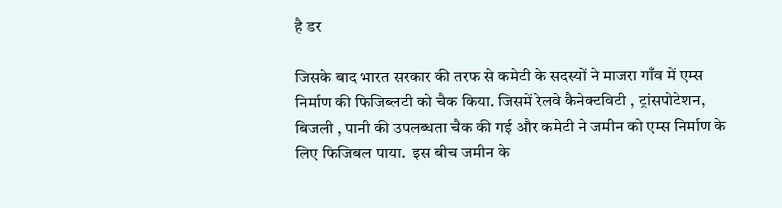है डर

जिसके बाद भारत सरकार की तरफ से कमेटी के सदस्यों ने माजरा गाँव में एम्स निर्माण की फिजिब्लटी को चैक किया. जिसमें रेलवे कैनेक्टविटी , ट्रांसपोटेशन, बिजली , पानी की उपलब्धता चैक की गई और कमेटी ने जमीन को एम्स निर्माण के लिए फिजिबल पाया.  इस बीच जमीन के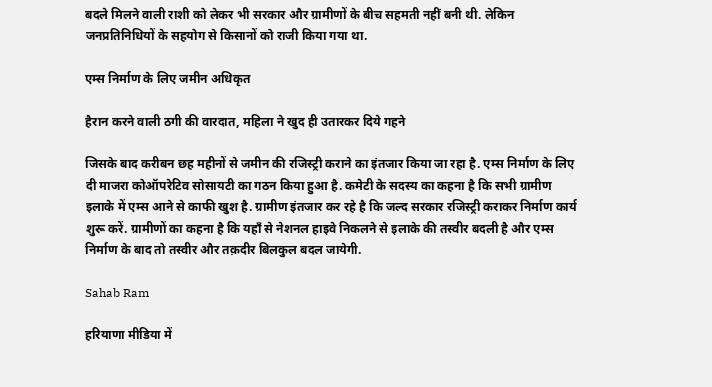बदले मिलने वाली राशी को लेकर भी सरकार और ग्रामीणों के बीच सहमती नहीं बनी थी. लेकिन जनप्रतिनिधियों के सहयोग से किसानों को राजी किया गया था.

एम्स निर्माण के लिए जमीन अधिकृत

हैरान करने वाली ठगी की वारदात, महिला ने खुद ही उतारकर दिये गहने

जिसके बाद करीबन छह महीनों से जमीन की रजिस्ट्री कराने का इंतजार किया जा रहा है. एम्स निर्माण के लिए दी माजरा कोऑपरेटिव सोसायटी का गठन किया हुआ है. कमेटी के सदस्य का कहना है कि सभी ग्रामीण इलाके में एम्स आने से काफी खुश है. ग्रामीण इंतजार कर रहे है कि जल्द सरकार रजिस्ट्री कराकर निर्माण कार्य शुरू करें. ग्रामीणों का कहना है कि यहाँ से नेशनल हाइवे निकलने से इलाके की तस्वीर बदली है और एम्स निर्माण के बाद तो तस्वीर और तक़दीर बिलकुल बदल जायेगी.

Sahab Ram

हरियाणा मीडिया में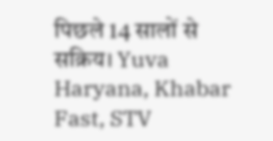पिछले 14 सालों से सक्रिय। Yuva Haryana, Khabar Fast, STV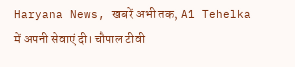Haryana News, खबरें अभी तक, A1 Tehelka में अपनी सेवाएं दी। चौपाल टीवी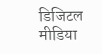डिजिटल मीडिया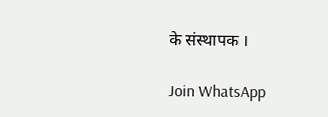के संस्थापक ।

Join WhatsApp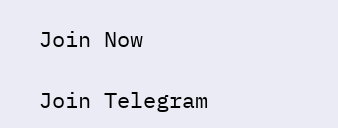Join Now

Join Telegram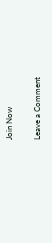Join Now

Leave a Comment